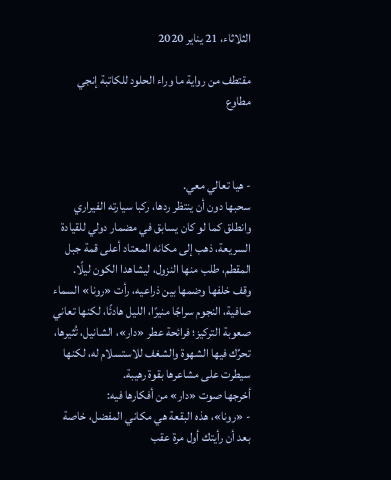الثلاثاء، 21 يناير 2020

مقتطف من رواية ما وراء الحلود للكاتبة إنجي مطاوع



- هيا تعالي معي.
سحبها دون أن ينتظر ردها، ركبا سيارته الفيراري وانطلق كما لو كان يسابق في مضمار دولي للقيادة السريعة، ذهب إلى مكانه المعتاد أعلى قمة جبل المقطم، طلب منها النزول، ليشاهدا الكون ليلًا.
وقف خلفها وضمها بين ذراعيه، رأت «رونا» السماء صافية، النجوم سراجًا منيرًا، الليل هادئًا، لكنها تعاني صعوبة التركيز؛ فرائحة عطر «دار»، الشانيل، تُثيرها، تحرِّك فيها الشهوة والشغف للاستسلام له، لكنها سيطرت على مشاعرها بقوة رهيبة.
أخرجها صوت «دار» من أفكارها فيه:
- «رونا»، هذه البقعة هي مكاني المفضل، خاصة بعد أن رأيتك أول مرة عقب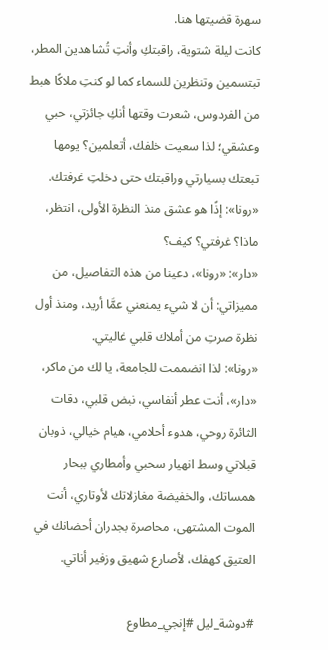سهرة قضيتها هنا.
كانت ليلة شتوية، راقبتكِ وأنتِ تُشاهدين المطر، تبتسمين وتنظرين للسماء كما لو كنتِ ملاكًا هبط من الفردوس، شعرت وقتها أنكِ جائزتي، حبي وعشقي؛ لذا سعيت خلفك، أتعلمين؟ يومها تبعتك بسيارتي وراقبتك حتى دخلتِ غرفتك.
«رونا»: إذًا هو عشق منذ النظرة الأولى، انتظر، ماذا؟ غرفتي؟ كيف؟
«دار»: «رونا»، دعينا من هذه التفاصيل، من مميزاتي: أن لا شيء يمنعني عمَّا أريد، ومنذ أول نظرة صرتِ من أملاك قلبي غاليتي.
«رونا»: لذا انضممت للجامعة، يا لك من ماكر، «دار»، أنت عطر أنفاسي، نبض قلبي، دقات الثائرة روحي، هدوء أحلامي، هيام خيالي، ذوبان قبلاتي وسط انهيار سحبي وأمطاري ببحار همساتك، والخفيضة مغازلاتك لأوتاري، أنت الموت المشتهى، محاصرة بجدران أحضانك في العتيق كهفك، لأصارع شهيق وزفير أناتي.

#دوشة_ليل #إنجي_مطاوع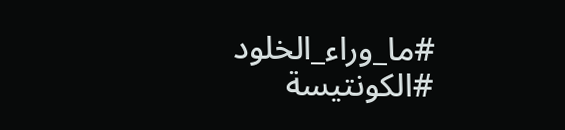#ما_وراء_الخلود #الكونتيسة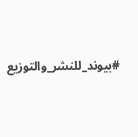#بيوند_للنشر_والتوزيع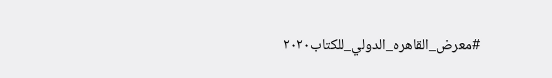#معرض_القاهره_الدولي_للكتاب٢٠٢٠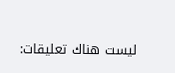ليست هناك تعليقات: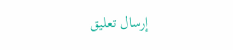إرسال تعليق